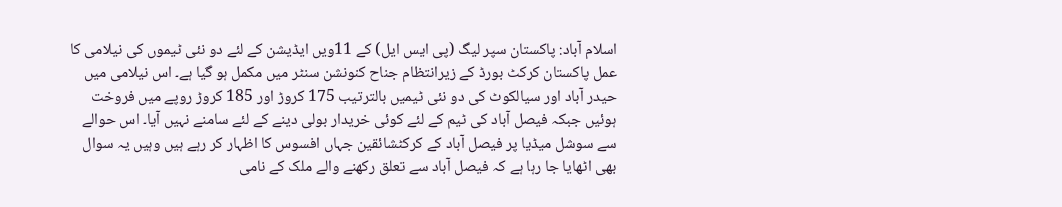اسلام آباد: پاکستان سپر لیگ (پی ایس ایل) کے 11ویں ایڈیشن کے لئے دو نئی ٹیموں کی نیلامی کا عمل پاکستان کرکٹ بورڈ کے زیرانتظام جناح کنونشن سنٹر میں مکمل ہو گیا ہے۔ اس نیلامی میں حیدر آباد اور سیالکوٹ کی دو نئی ٹیمیں بالترتیب 175 کروڑ اور 185 کروڑ روپے میں فروخت ہوئیں جبکہ فیصل آباد کی ٹیم کے لئے کوئی خریدار بولی دینے کے لئے سامنے نہیں آیا۔ اس حوالے سے سوشل میڈیا پر فیصل آباد کے کرکٹشائقین جہاں افسوس کا اظہار کر رہے ہیں وہیں یہ سوال بھی اٹھایا جا رہا ہے کہ فیصل آباد سے تعلق رکھنے والے ملک کے نامی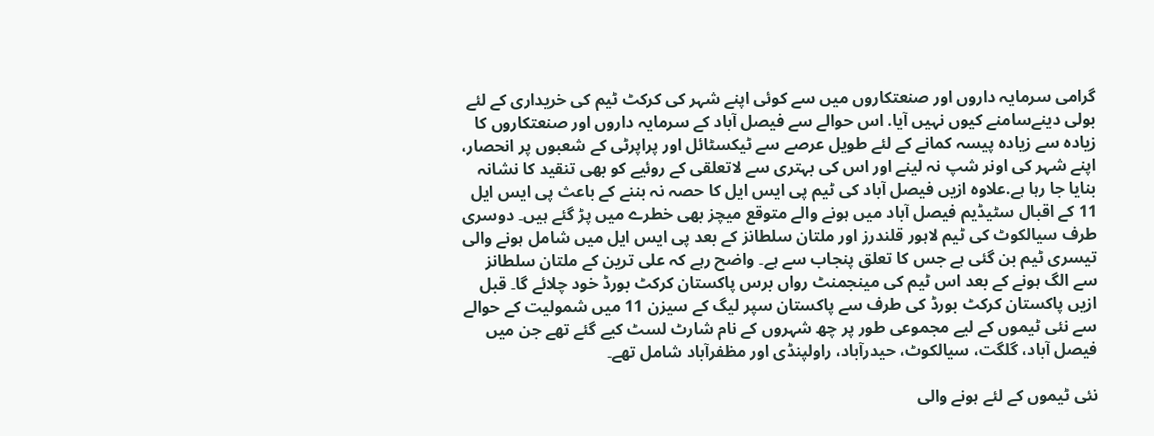گرامی سرمایہ داروں اور صنعتکاروں میں سے کوئی اپنے شہر کی کرکٹ ٹیم کی خریداری کے لئے بولی دینےسامنے کیوں نہیں آیا. اس حوالے سے فیصل آباد کے سرمایہ داروں اور صنعتکاروں کا زیادہ سے زیادہ پیسہ کمانے کے لئے طویل عرصے سے ٹیکسٹائل اور پراپرٹی کے شعبوں پر انحصار، اپنے شہر کی اونر شپ نہ لینے اور اس کی بہتری سے لاتعلقی کے روئیے کو بھی تنقید کا نشانہ بنایا جا رہا ہے.علاوہ ازیں فیصل آباد کی ٹیم پی ایس ایل کا حصہ نہ بننے کے باعث پی ایس ایل 11 کے اقبال سٹیڈیم فیصل آباد میں ہونے والے متوقع میچز بھی خطرے میں پڑ گئے ہیں۔ دوسری طرف سیالکوٹ کی ٹیم لاہور قلندرز اور ملتان سلطانز کے بعد پی ایس ایل میں شامل ہونے والی تیسری ٹیم بن گئی ہے جس کا تعلق پنجاب سے ہے۔ واضح رہے کہ علی ترین کے ملتان سلطانز سے الگ ہونے کے بعد اس ٹیم کی مینجمنٹ رواں برس پاکستان کرکٹ بورڈ خود چلائے گا۔ قبل ازیں پاکستان کرکٹ بورڈ کی طرف سے پاکستان سپر لیگ کے سیزن 11 میں شمولیت کے حوالے سے نئی ٹیموں کے لیے مجموعی طور پر چھ شہروں کے نام شارٹ لسٹ کیے گئے تھے جن میں فیصل آباد، گلگت، سیالکوٹ، حیدرآباد، راولپنڈی اور مظفرآباد شامل تھے۔

نئی ٹیموں کے لئے ہونے والی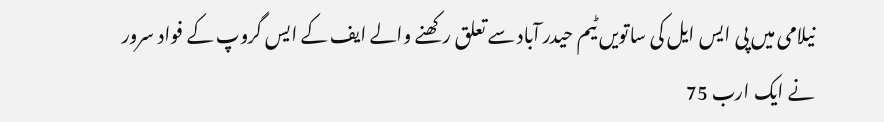نیلامی میں پی ایس ایل کی ساتویں ٹیم حیدر آباد سے تعلق رکھنے والے ایف کے ایس گروپ کے فواد سرور نے ایک ارب 75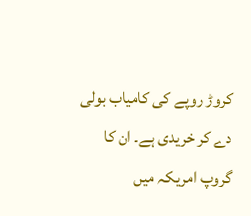کروڑ روپے کی کامیاب بولی دے کر خریدی ہے۔ ان کا گروپ امریکہ میں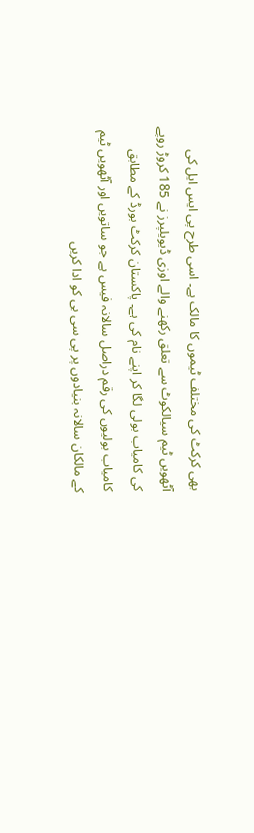بھی کرکٹ کی مختلف ٹیموں کا مالک ہے۔ اسی طرح پی ایس ایل کی آٹھویں ٹیم سیالکوٹ سے تعلق رکھنے والے اوزی ڈیویلپرز نے 185 کروڑ روپے کی کامیاب بولی لگا کر اپنے نام کی ہے۔ پاکستان کرکٹ بورڈ کے مطابق کامیاب بولیوں کی رقم دراصل سالانہ فیس ہے جو ساتویں اور آٹھویں ٹیم کے مالکان سالانہ بنیادوں پر پی سی بی کو ادا کریں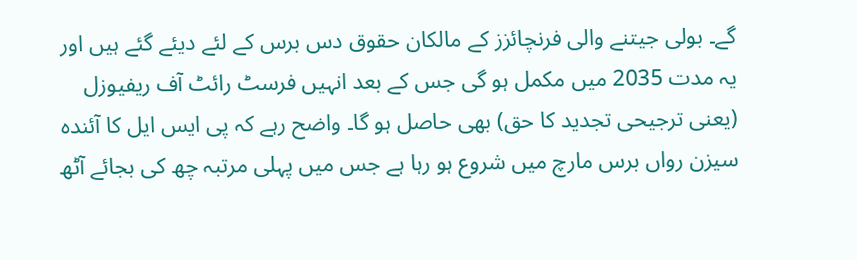گے۔ بولی جیتنے والی فرنچائزز کے مالکان حقوق دس برس کے لئے دیئے گئے ہیں اور یہ مدت 2035 میں مکمل ہو گی جس کے بعد انہیں فرسٹ رائٹ آف ریفیوزل (یعنی ترجیحی تجدید کا حق) بھی حاصل ہو گا۔ واضح رہے کہ پی ایس ایل کا آئندہ سیزن رواں برس مارچ میں شروع ہو رہا ہے جس میں پہلی مرتبہ چھ کی بجائے آٹھ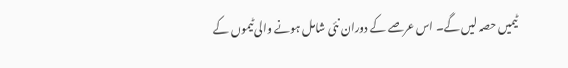ٹیمیں حصہ لیں گے۔ اس عرصے کے دوران نئی شامل ہونے والی ٹیموں کے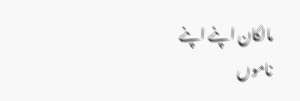مالکان اپنے اپنے ناموں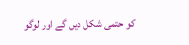کو حتمی شکل دیں گے اور لوگو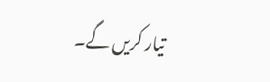تیار کریں گے۔